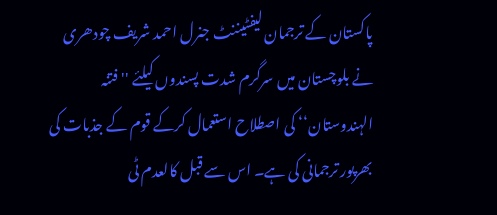پاکستان کے ترجمان لیفٹیننٹ جنرل احمد شریف چودھری نے بلوچستان میں سرگرم شدت پسندوں کیلئے ''فتنہ الہندوستان‘‘ کی اصطلاح استعمال کرکے قوم کے جذبات کی بھرپور ترجمانی کی ہے۔ اس سے قبل کالعدم ٹی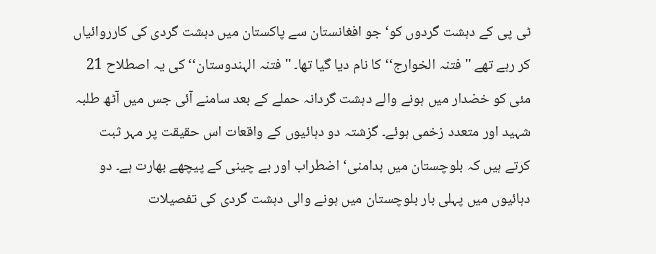ٹی پی کے دہشت گردوں کو‘ جو افغانستان سے پاکستان میں دہشت گردی کی کارروائیاں کر رہے تھے ''فتنہ الخوارج‘‘ کا نام دیا گیا تھا۔ ''فتنہ الہندوستان‘‘ کی یہ اصطلاح 21 مئی کو خضدار میں ہونے والے دہشت گردانہ حملے کے بعد سامنے آئی جس میں آٹھ طلبہ شہید اور متعدد زخمی ہوئے۔ گزشتہ دو دہائیوں کے واقعات اس حقیقت پر مہر ثبت کرتے ہیں کہ بلوچستان میں بدامنی‘ اضطراب اور بے چینی کے پیچھے بھارت ہے۔ دو دہائیوں میں پہلی بار بلوچستان میں ہونے والی دہشت گردی کی تفصیلات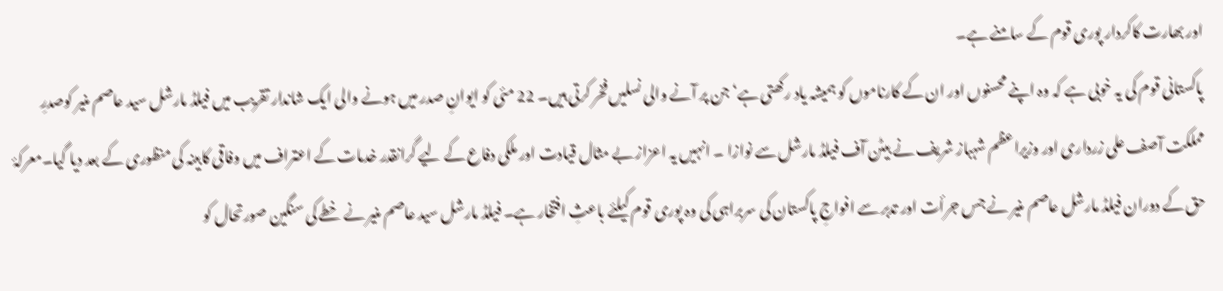اور بھارت کاکردار پوری قوم کے سامنے ہے۔
پاکستانی قوم کی یہ خوبی ہے کہ وہ اپنے محسنوں اور ان کے کارناموں کو ہمیشہ یاد رکھتی ہے‘ جن پر آنے والی نسلیں فخر کرتی ہیں۔ 22 مئی کو ایوانِ صدر میں ہونے والی ایک شاندار تقریب میں فیلڈ مارشل سید عاصم منیر کوصدرِ مملکت آصف علی زرداری اور وزیراعظم شہباز شریف نے بیٹن آف فیلڈ مارشل سے نوازا ۔ انہیں یہ اعزاز بے مثال قیادت اور ملکی دفاع کے لیے گرانقدر خدمات کے اعتراف میں وفاقی کابینہ کی منظوری کے بعد دیا گیا۔معرکۂ حق کے دوران فیلڈ مارشل عاصم منیر نے جس جرأت اور تدبر سے افواجِ پاکستان کی سربراہی کی وہ پوری قوم کیلئے باعثِ افتخار ہے۔ فیلڈ مارشل سید عاصم منیر نے خطے کی سنگین صورتحال کو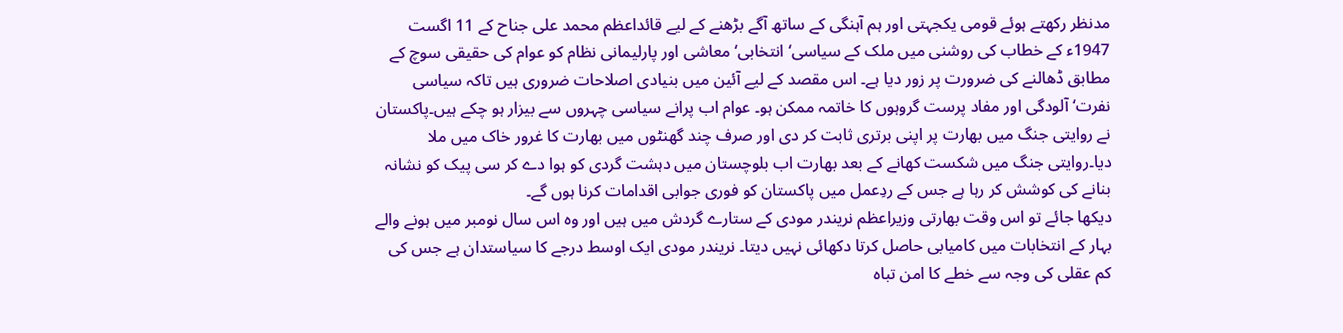مدنظر رکھتے ہوئے قومی یکجہتی اور ہم آہنگی کے ساتھ آگے بڑھنے کے لیے قائداعظم محمد علی جناح کے 11 اگست 1947ء کے خطاب کی روشنی میں ملک کے سیاسی‘ انتخابی‘ معاشی اور پارلیمانی نظام کو عوام کی حقیقی سوچ کے مطابق ڈھالنے کی ضرورت پر زور دیا ہے۔ اس مقصد کے لیے آئین میں بنیادی اصلاحات ضروری ہیں تاکہ سیاسی نفرت‘ آلودگی اور مفاد پرست گروہوں کا خاتمہ ممکن ہو۔ عوام اب پرانے سیاسی چہروں سے بیزار ہو چکے ہیں۔پاکستان نے روایتی جنگ میں بھارت پر اپنی برتری ثابت کر دی اور صرف چند گھنٹوں میں بھارت کا غرور خاک میں ملا دیا۔روایتی جنگ میں شکست کھانے کے بعد بھارت اب بلوچستان میں دہشت گردی کو ہوا دے کر سی پیک کو نشانہ بنانے کی کوشش کر رہا ہے جس کے ردِعمل میں پاکستان کو فوری جوابی اقدامات کرنا ہوں گے۔
دیکھا جائے تو اس وقت بھارتی وزیراعظم نریندر مودی کے ستارے گردش میں ہیں اور وہ اس سال نومبر میں ہونے والے بہار کے انتخابات میں کامیابی حاصل کرتا دکھائی نہیں دیتا۔ نریندر مودی ایک اوسط درجے کا سیاستدان ہے جس کی کم عقلی کی وجہ سے خطے کا امن تباہ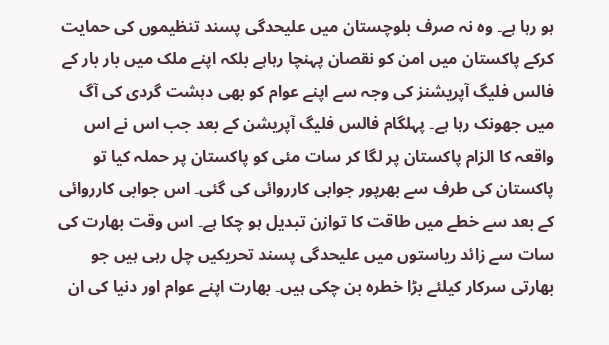ہو رہا ہے۔ وہ نہ صرف بلوچستان میں علیحدگی پسند تنظیموں کی حمایت کرکے پاکستان میں امن کو نقصان پہنچا رہاہے بلکہ اپنے ملک میں بار بار کے فالس فلیگ آپریشنز کی وجہ سے اپنے عوام کو بھی دہشت گردی کی آگ میں جھونک رہا ہے۔ پہلگام فالس فلیگ آپریشن کے بعد جب اس نے اس واقعہ کا الزام پاکستان پر لگا کر سات مئی کو پاکستان پر حملہ کیا تو پاکستان کی طرف سے بھرپور جوابی کارروائی کی گئی۔ اس جوابی کارروائی کے بعد سے خطے میں طاقت کا توازن تبدیل ہو چکا ہے۔ اس وقت بھارت کی سات سے زائد ریاستوں میں علیحدگی پسند تحریکیں چل رہی ہیں جو بھارتی سرکار کیلئے بڑا خطرہ بن چکی ہیں۔ بھارت اپنے عوام اور دنیا کی ان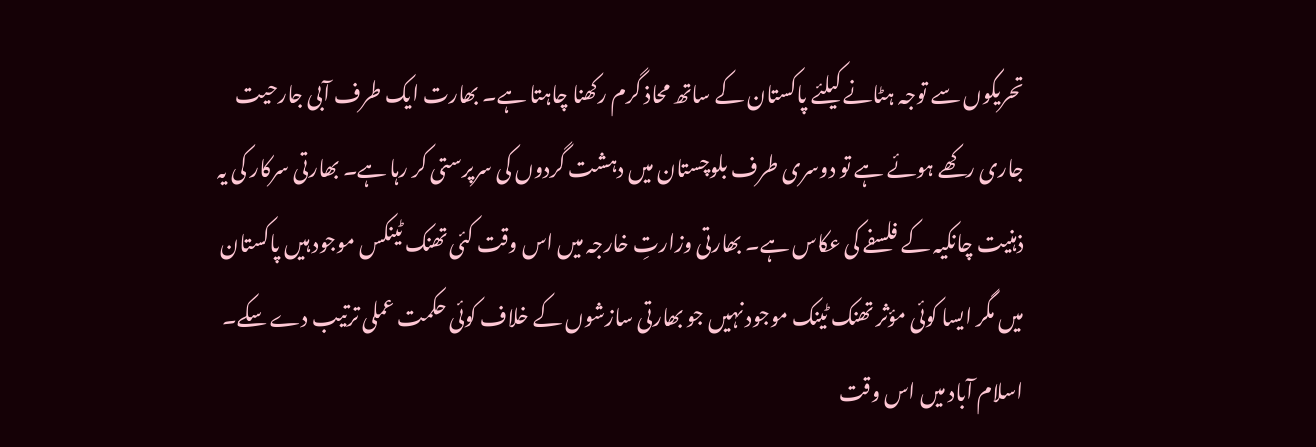تحریکوں سے توجہ ہٹانے کیلئے پاکستان کے ساتھ محاذ گرم رکھنا چاہتا ہے۔ بھارت ایک طرف آبی جارحیت جاری رکھے ہوئے ہے تو دوسری طرف بلوچستان میں دہشت گردوں کی سرپرستی کر رہا ہے۔ بھارتی سرکار کی یہ ذہنیت چانکیہ کے فلسفے کی عکاس ہے۔ بھارتی وزارتِ خارجہ میں اس وقت کئی تھنک ٹینکس موجود ہیں پاکستان میں مگر ایسا کوئی مؤثر تھنک ٹینک موجود نہیں جو بھارتی سازشوں کے خلاف کوئی حکمت عملی ترتیب دے سکے۔ اسلام آباد میں اس وقت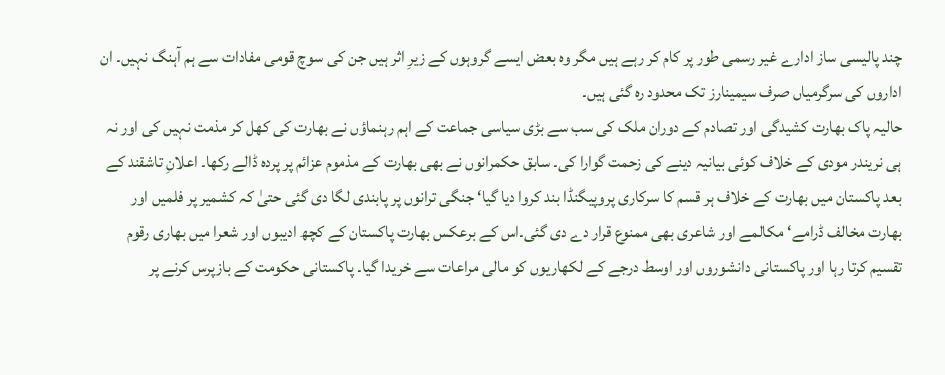چند پالیسی ساز ادارے غیر رسمی طور پر کام کر رہے ہیں مگر وہ بعض ایسے گروہوں کے زیرِ اثر ہیں جن کی سوچ قومی مفادات سے ہم آہنگ نہیں۔ ان اداروں کی سرگرمیاں صرف سیمینارز تک محدود رہ گئی ہیں۔
حالیہ پاک بھارت کشیدگی اور تصادم کے دوران ملک کی سب سے بڑی سیاسی جماعت کے اہم رہنماؤں نے بھارت کی کھل کر مذمت نہیں کی اور نہ ہی نریندر مودی کے خلاف کوئی بیانیہ دینے کی زحمت گوارا کی۔ سابق حکمرانوں نے بھی بھارت کے مذموم عزائم پر پردہ ڈالے رکھا۔ اعلانِ تاشقند کے بعد پاکستان میں بھارت کے خلاف ہر قسم کا سرکاری پروپیگنڈا بند کروا دیا گیا‘ جنگی ترانوں پر پابندی لگا دی گئی حتیٰ کہ کشمیر پر فلمیں اور بھارت مخالف ڈرامے‘ مکالمے اور شاعری بھی ممنوع قرار دے دی گئی۔اس کے برعکس بھارت پاکستان کے کچھ ادیبوں اور شعرا میں بھاری رقوم تقسیم کرتا رہا اور پاکستانی دانشوروں اور اوسط درجے کے لکھاریوں کو مالی مراعات سے خریدا گیا۔ پاکستانی حکومت کے بازپرس کرنے پر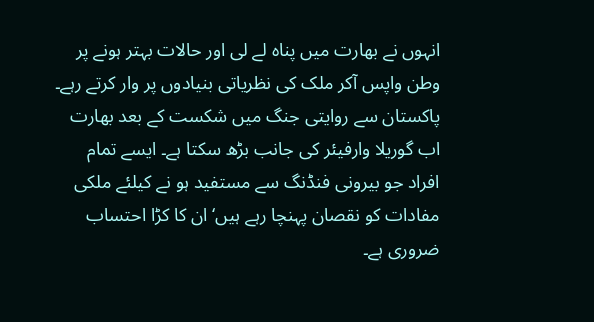انہوں نے بھارت میں پناہ لے لی اور حالات بہتر ہونے پر وطن واپس آکر ملک کی نظریاتی بنیادوں پر وار کرتے رہے۔
پاکستان سے روایتی جنگ میں شکست کے بعد بھارت اب گوریلا وارفیئر کی جانب بڑھ سکتا ہے۔ ایسے تمام افراد جو بیرونی فنڈنگ سے مستفید ہو نے کیلئے ملکی مفادات کو نقصان پہنچا رہے ہیں‘ ان کا کڑا احتساب ضروری ہے۔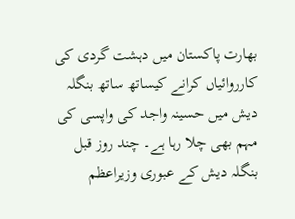بھارت پاکستان میں دہشت گردی کی کارروائیاں کرانے کیساتھ ساتھ بنگلہ دیش میں حسینہ واجد کی واپسی کی مہم بھی چلا رہا ہے۔ چند روز قبل بنگلہ دیش کے عبوری وزیراعظم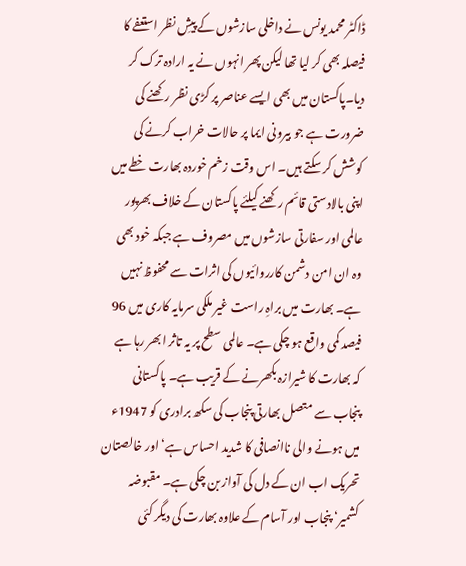ڈاکٹر محمد یونس نے داخلی سازشوں کے پیشِ نظر استعفے کا فیصلہ بھی کر لیا تھا لیکن پھر انہوں نے یہ ارادہ ترک کر دیا۔پاکستان میں بھی ایسے عناصر پر کڑی نظر رکھنے کی ضرورت ہے جو بیرونی ایما پر حالات خراب کرنے کی کوشش کر سکتے ہیں۔ اس وقت زخم خوردہ بھارت خطے میں اپنی بالادستی قائم رکھنے کیلئے پاکستان کے خلاف بھرپور عالمی اور سفارتی سازشوں میں مصروف ہے جبکہ خود بھی وہ ان امن دشمن کارروائیوں کی اثرات سے محفوظ نہیں ہے۔ بھارت میں براہِ راست غیر ملکی سرمایہ کاری میں 96 فیصد کمی واقع ہو چکی ہے۔ عالمی سطح پر یہ تاثر ابھر رہا ہے کہ بھارت کا شیرازہ بکھرنے کے قریب ہے۔ پاکستانی پنجاب سے متصل بھارتی پنجاب کی سکھ برادری کو 1947ء میں ہونے والی ناانصافی کا شدید احساس ہے‘ اور خالصتان تحریک اب ان کے دل کی آواز بن چکی ہے۔ مقبوضہ کشمیر‘ پنجاب اور آسام کے علاوہ بھارت کی دیگر کئی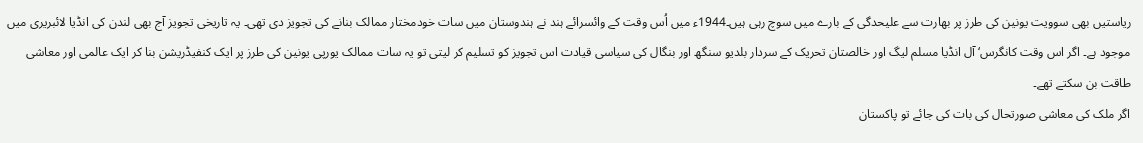ریاستیں بھی سوویت یونین کی طرز پر بھارت سے علیحدگی کے بارے میں سوچ رہی ہیں۔1944ء میں اُس وقت کے وائسرائے ہند نے ہندوستان میں سات خودمختار ممالک بنانے کی تجویز دی تھی۔ یہ تاریخی تجویز آج بھی لندن کی انڈیا لائبریری میں موجود ہے۔ اگر اس وقت کانگرس‘ آل انڈیا مسلم لیگ اور خالصتان تحریک کے سردار بلدیو سنگھ اور بنگال کی سیاسی قیادت اس تجویز کو تسلیم کر لیتی تو یہ سات ممالک یورپی یونین کی طرز پر ایک کنفیڈریشن بنا کر ایک عالمی اور معاشی طاقت بن سکتے تھے۔
اگر ملک کی معاشی صورتحال کی بات کی جائے تو پاکستان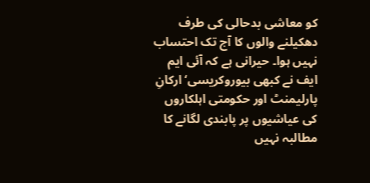کو معاشی بدحالی کی طرف دھکیلنے والوں کا آج تک احتساب نہیں ہوا۔ حیرانی ہے کہ آئی ایم ایف نے کبھی بیوروکریسی‘ ارکانِ پارلیمنٹ اور حکومتی اہلکاروں کی عیاشیوں پر پابندی لگانے کا مطالبہ نہیں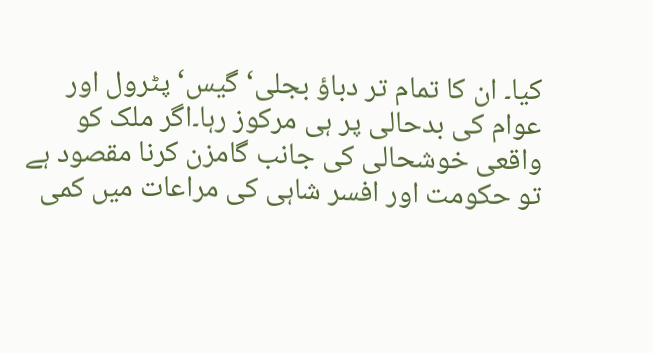کیا۔ ان کا تمام تر دباؤ بجلی‘ گیس‘ پٹرول اور عوام کی بدحالی پر ہی مرکوز رہا۔اگر ملک کو واقعی خوشحالی کی جانب گامزن کرنا مقصود ہے تو حکومت اور افسر شاہی کی مراعات میں کمی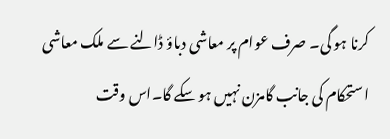کرنا ہو گی۔ صرف عوام پر معاشی دباؤ ڈالنے سے ملک معاشی استحکام کی جانب گامزن نہیں ہو سکے گا۔اس وقت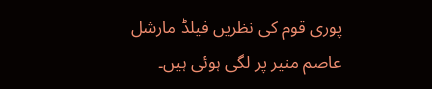پوری قوم کی نظریں فیلڈ مارشل عاصم منیر پر لگی ہوئی ہیں۔